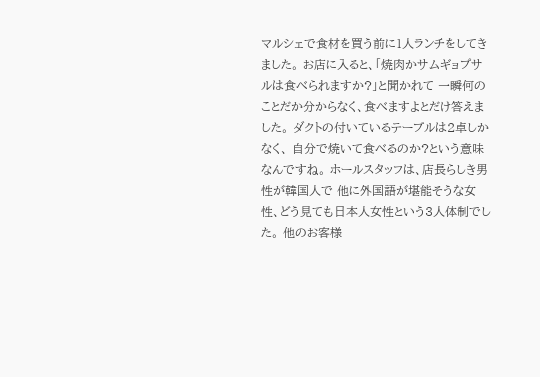マルシェで食材を買う前に1人ランチをしてきました。 お店に入ると、「焼肉かサムギョプサルは食べられますか?」と聞かれて 一瞬何のことだか分からなく、食べますよとだけ答えました。 ダクトの付いているテーブルは2卓しかなく、 自分で焼いて食べるのか?という意味なんですね。 ホールスタッフは、店長らしき男性が韓国人で 他に外国語が堪能そうな女性、どう見ても日本人女性という3人体制でした。 他のお客様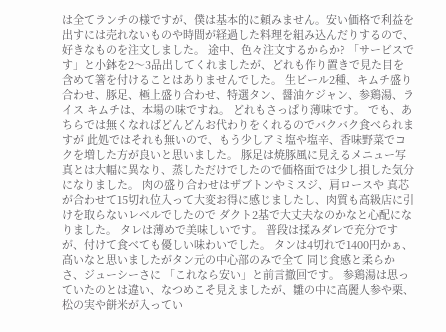は全てランチの様ですが、僕は基本的に頼みません。安い価格で利益を出すには売れないものや時間が経過した料理を組み込んだりするので、好きなものを注文しました。 途中、色々注文するからか? 「サービスです」と小鉢を2〜3品出してくれましたが、どれも作り置きで見た目を含めて箸を付けることはありませんでした。 生ビール2種、キムチ盛り合わせ、豚足、極上盛り合わせ、特選タン、醤油ケジャン、参鶏湯、ライス キムチは、本場の味ですね。 どれもさっぱり薄味です。 でも、あちらでは無くなればどんどんお代わりをくれるのでバクバク食べられますが 此処ではそれも無いので、もう少しアミ塩や塩辛、香味野菜でコクを増した方が良いと思いました。 豚足は焼豚風に見えるメニュー写真とは大幅に異なり、蒸しただけでしたので価格面では少し損した気分になりました。 肉の盛り合わせはザブトンやミスジ、肩ロースや 真芯が合わせて15切れ位入って大変お得に感じましたし、肉質も高級店に引けを取らないレベルでしたので ダクト2基で大丈夫なのかなと心配になりました。 タレは薄めで美味しいです。 普段は揉みダレで充分ですが、付けて食べても優しい味わいでした。 タンは4切れで1400円かぁ、高いなと思いましたがタン元の中心部のみで全て 同じ食感と柔らかさ、ジューシーさに 「これなら安い」と前言撤回です。 参鶏湯は思っていたのとは違い、なつめこそ見えましたが、雛の中に高麗人参や栗、松の実や餅米が入ってい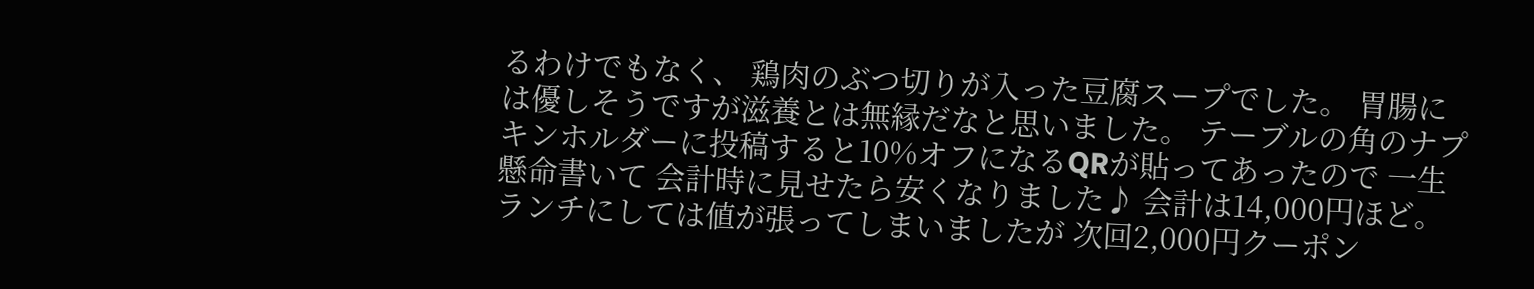るわけでもなく、 鶏肉のぶつ切りが入った豆腐スープでした。 胃腸には優しそうですが滋養とは無縁だなと思いました。 テーブルの角のナプキンホルダーに投稿すると10%オフになるQRが貼ってあったので 一生懸命書いて 会計時に見せたら安くなりました♪ 会計は14,000円ほど。 ランチにしては値が張ってしまいましたが 次回2,000円クーポン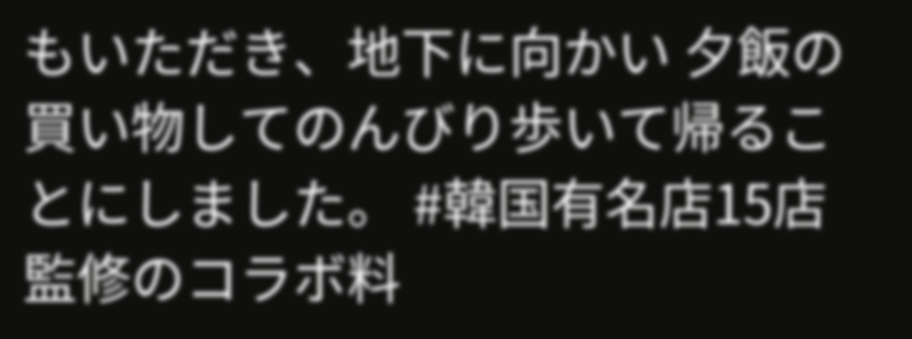もいただき、地下に向かい 夕飯の買い物してのんびり歩いて帰ることにしました。 #韓国有名店15店監修のコラボ料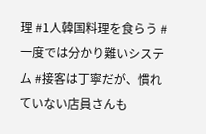理 #1人韓国料理を食らう #一度では分かり難いシステム #接客は丁寧だが、慣れていない店員さんも